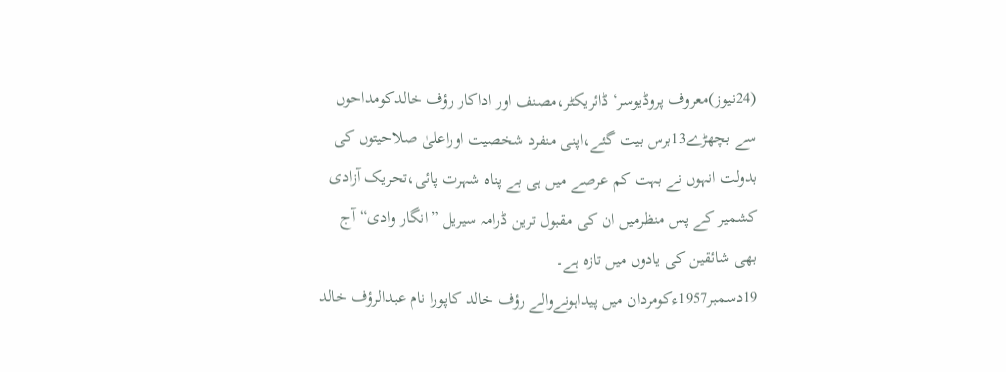(24نیوز)معروف پروڈیوسر‘ڈائریکٹر،مصنف اور اداکار رؤف خالدکومداحوں سے بچھڑے13برس بیت گئے،اپنی منفرد شخصیت اوراعلیٰ صلاحیتوں کی بدولت انہوں نے بہت کم عرصے میں ہی بے پناہ شہرت پائی،تحریک آزادی کشمیر کے پس منظرمیں ان کی مقبول ترین ڈرامہ سیریل ”انگار وادی“ آج بھی شائقین کی یادوں میں تازہ ہے۔
19دسمبر1957ءکومردان میں پیداہونےوالے رؤف خالد کاپورا نام عبدالرؤف خالد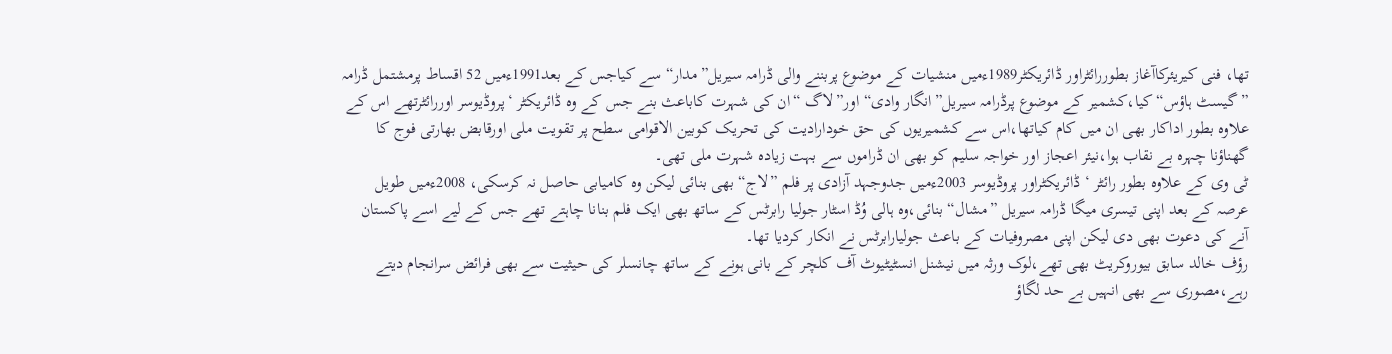تھا، فنی کیریئرکاآغاز بطوررائٹراور ڈائریکٹر1989ءمیں منشیات کے موضوع پربننے والی ڈرامہ سیریل”مدار“ سے کیاجس کے بعد1991ءمیں 52 اقساط پرمشتمل ڈرامہ ”گیسٹ ہاؤس“ کیا،کشمیر کے موضوع پرڈرامہ سیریل”انگار وادی“ اور”لاگ “ان کی شہرت کاباعث بنے جس کے وہ ڈائریکٹر ‘پروڈیوسر اوررائٹرتھے اس کے علاوہ بطور اداکار بھی ان میں کام کیاتھا،اس سے کشمیریوں کی حق خودارادیت کی تحریک کوبین الاقوامی سطح پر تقویت ملی اورقابض بھارتی فوج کا گھناؤنا چہرہ بے نقاب ہوا،نیئر اعجاز اور خواجہ سلیم کو بھی ان ڈراموں سے بہت زیادہ شہرت ملی تھی۔
ٹی وی کے علاوہ بطور رائٹر ‘ ڈائریکٹراور پروڈیوسر 2003ءمیں جدوجہد آزادی پر فلم ”لاج“ بھی بنائی لیکن وہ کامیابی حاصل نہ کرسکی، 2008ءمیں طویل عرصہ کے بعد اپنی تیسری میگا ڈرامہ سیریل ”مشال“ بنائی،وہ ہالی وُڈ اسٹار جولیا رابرٹس کے ساتھ بھی ایک فلم بنانا چاہتے تھے جس کے لیے اسے پاکستان آنے کی دعوت بھی دی لیکن اپنی مصروفیات کے باعث جولیارابرٹس نے انکار کردیا تھا۔
رؤف خالد سابق بیوروکریٹ بھی تھے،لوک ورثہ میں نیشنل انسٹیٹیوٹ آف کلچر کے بانی ہونے کے ساتھ چانسلر کی حیثیت سے بھی فرائض سرانجام دیتے رہے،مصوری سے بھی انہیں بے حد لگاؤ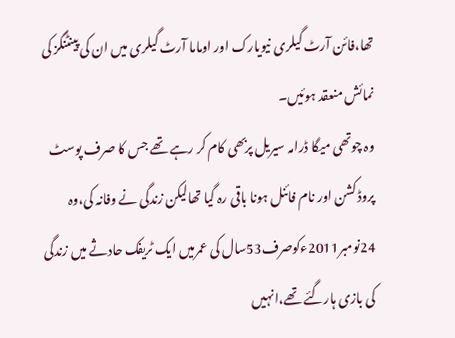تھا،فائن آرٹ گیلری نیویارک اور اوماما آرٹ گیلری میں ان کی پینٹنگز کی نمائش منعقد ہوئیں۔
وہ چوتھی میگا ڈرامہ سیریل پربھی کام کر رہے تھے جس کا صرف پوسٹ پروڈکشن اور نام فائنل ہونا باقی رہ گیا تھالیکن زندگی نے وفانہ کی،وہ 24نومبر2011ءکوصرف53سال کی عمرمیں ایک ٹریفک حادثے میں زندگی کی بازی ہارگئے تھے،انہیں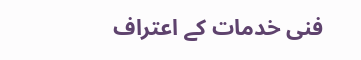فنی خدمات کے اعتراف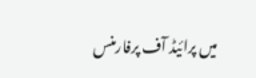میں پرائیڈ آف پرفارمنس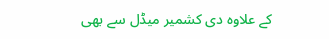کے علاوہ دی کشمیر میڈل سے بھی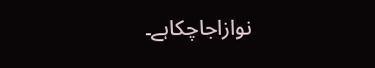نوازاجاچکاہے۔